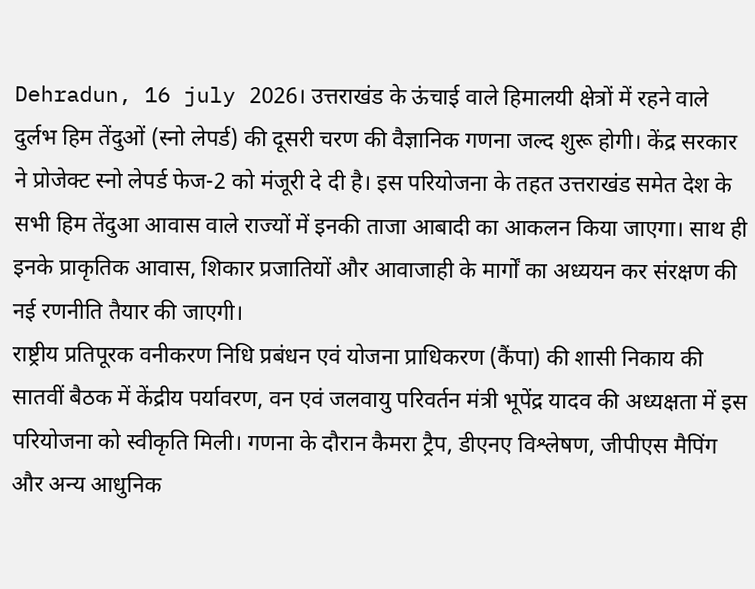Dehradun, 16 july 2026। उत्तराखंड के ऊंचाई वाले हिमालयी क्षेत्रों में रहने वाले दुर्लभ हिम तेंदुओं (स्नो लेपर्ड) की दूसरी चरण की वैज्ञानिक गणना जल्द शुरू होगी। केंद्र सरकार ने प्रोजेक्ट स्नो लेपर्ड फेज-2 को मंजूरी दे दी है। इस परियोजना के तहत उत्तराखंड समेत देश के सभी हिम तेंदुआ आवास वाले राज्यों में इनकी ताजा आबादी का आकलन किया जाएगा। साथ ही इनके प्राकृतिक आवास, शिकार प्रजातियों और आवाजाही के मार्गों का अध्ययन कर संरक्षण की नई रणनीति तैयार की जाएगी।
राष्ट्रीय प्रतिपूरक वनीकरण निधि प्रबंधन एवं योजना प्राधिकरण (कैंपा) की शासी निकाय की सातवीं बैठक में केंद्रीय पर्यावरण, वन एवं जलवायु परिवर्तन मंत्री भूपेंद्र यादव की अध्यक्षता में इस परियोजना को स्वीकृति मिली। गणना के दौरान कैमरा ट्रैप, डीएनए विश्लेषण, जीपीएस मैपिंग और अन्य आधुनिक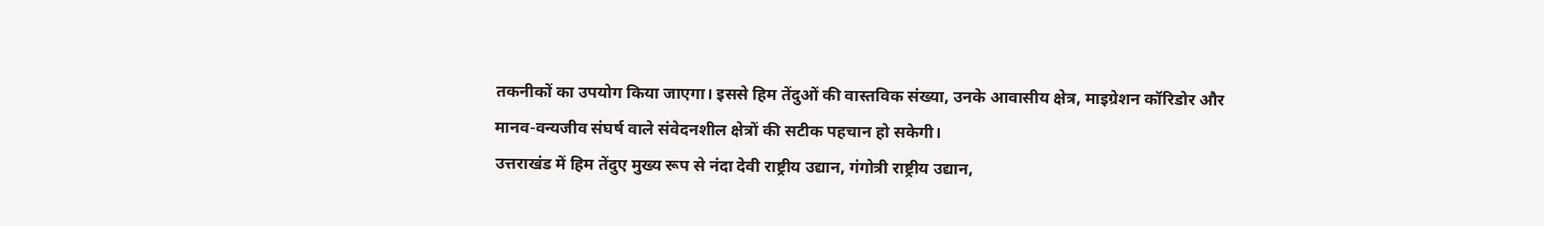तकनीकों का उपयोग किया जाएगा। इससे हिम तेंदुओं की वास्तविक संख्या, उनके आवासीय क्षेत्र, माइग्रेशन कॉरिडोर और मानव-वन्यजीव संघर्ष वाले संवेदनशील क्षेत्रों की सटीक पहचान हो सकेगी।
उत्तराखंड में हिम तेंदुए मुख्य रूप से नंदा देवी राष्ट्रीय उद्यान, गंगोत्री राष्ट्रीय उद्यान,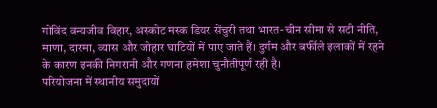गोविंद वन्यजीव विहार, अस्कोट मस्क डियर सेंचुरी तथा भारत-चीन सीमा से सटी नीति, माणा, दारमा, व्यास और जोहार घाटियों में पाए जाते हैं। दुर्गम और बर्फीले इलाकों में रहने के कारण इनकी निगरानी और गणना हमेशा चुनौतीपूर्ण रही है।
परियोजना में स्थानीय समुदायों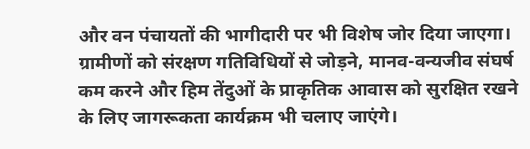और वन पंचायतों की भागीदारी पर भी विशेष जोर दिया जाएगा। ग्रामीणों को संरक्षण गतिविधियों से जोड़ने, मानव-वन्यजीव संघर्ष कम करने और हिम तेंदुओं के प्राकृतिक आवास को सुरक्षित रखने के लिए जागरूकता कार्यक्रम भी चलाए जाएंगे।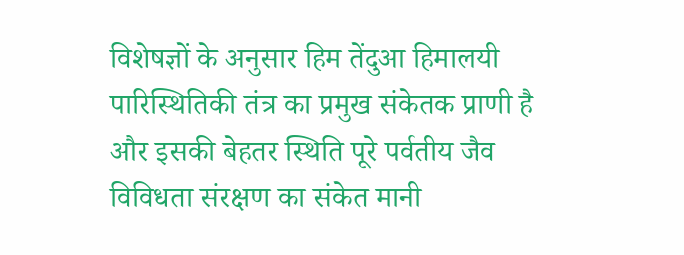विशेषज्ञों के अनुसार हिम तेंदुआ हिमालयी पारिस्थितिकी तंत्र का प्रमुख संकेतक प्राणी है और इसकी बेहतर स्थिति पूरे पर्वतीय जैव विविधता संरक्षण का संकेत मानी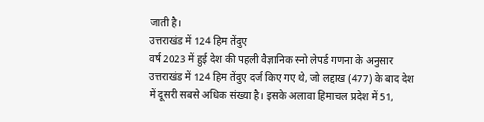जाती है।
उत्तराखंड में 124 हिम तेंदुए
वर्ष 2023 में हुई देश की पहली वैज्ञानिक स्नो लेपर्ड गणना के अनुसार उत्तराखंड में 124 हिम तेंदुए दर्ज किए गए थे, जो लद्दाख (477) के बाद देश में दूसरी सबसे अधिक संख्या है। इसके अलावा हिमाचल प्रदेश में 51,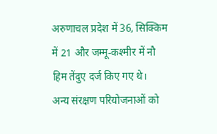अरुणाचल प्रदेश में 36, सिक्किम में 21 और जम्मू-कश्मीर में नौ हिम तेंदुए दर्ज किए गए थे।
अन्य संरक्षण परियोजनाओं को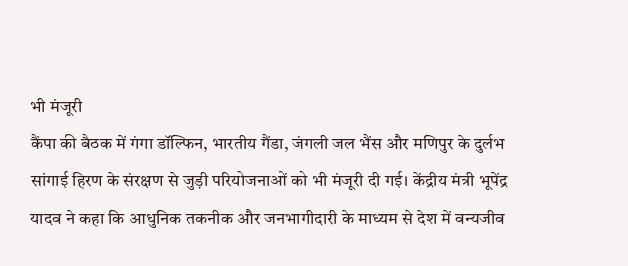भी मंजूरी
कैंपा की बैठक में गंगा डॉल्फिन, भारतीय गैंडा, जंगली जल भैंस और मणिपुर के दुर्लभ सांगाई हिरण के संरक्षण से जुड़ी परियोजनाओं को भी मंजूरी दी गई। केंद्रीय मंत्री भूपेंद्र यादव ने कहा कि आधुनिक तकनीक और जनभागीदारी के माध्यम से देश में वन्यजीव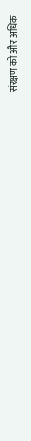संरक्षण को और अधिक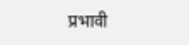प्रभावी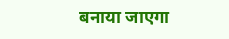बनाया जाएगा